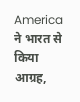America ने भारत से किया आग्रह,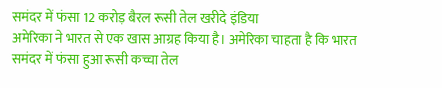समंदर में फंसा 12 करोड़ बैरल रूसी तेल खरीदे इंडिया
अमेरिका ने भारत से एक खास आग्रह किया है। अमेरिका चाहता है कि भारत समंदर में फंसा हुआ रूसी कच्चा तेल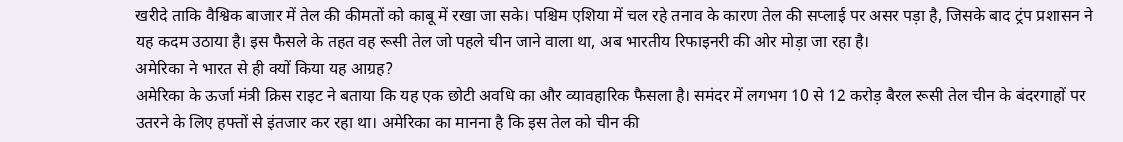खरीदे ताकि वैश्विक बाजार में तेल की कीमतों को काबू में रखा जा सके। पश्चिम एशिया में चल रहे तनाव के कारण तेल की सप्लाई पर असर पड़ा है, जिसके बाद ट्रंप प्रशासन ने यह कदम उठाया है। इस फैसले के तहत वह रूसी तेल जो पहले चीन जाने वाला था, अब भारतीय रिफाइनरी की ओर मोड़ा जा रहा है।
अमेरिका ने भारत से ही क्यों किया यह आग्रह?
अमेरिका के ऊर्जा मंत्री क्रिस राइट ने बताया कि यह एक छोटी अवधि का और व्यावहारिक फैसला है। समंदर में लगभग 10 से 12 करोड़ बैरल रूसी तेल चीन के बंदरगाहों पर उतरने के लिए हफ्तों से इंतजार कर रहा था। अमेरिका का मानना है कि इस तेल को चीन की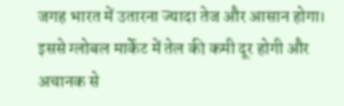जगह भारत में उतारना ज्यादा तेज और आसान होगा। इससे ग्लोबल मार्केट में तेल की कमी दूर होगी और अचानक से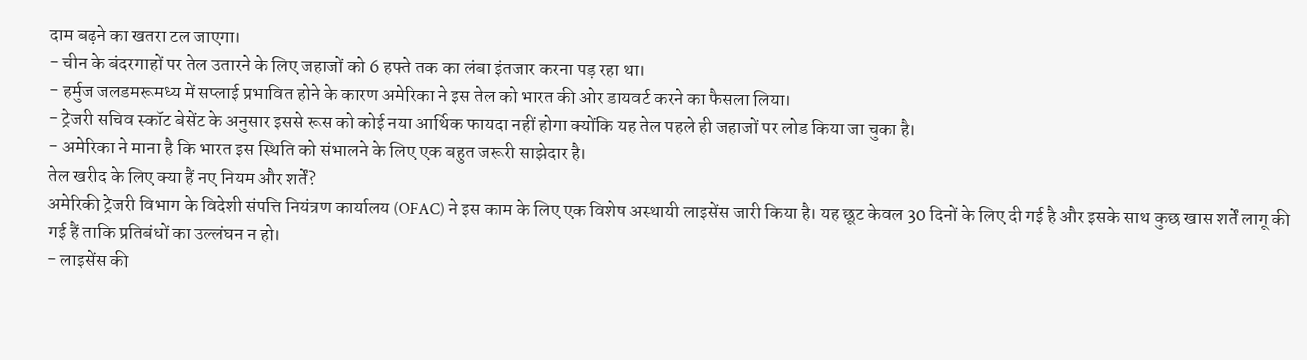दाम बढ़ने का खतरा टल जाएगा।
- चीन के बंदरगाहों पर तेल उतारने के लिए जहाजों को 6 हफ्ते तक का लंबा इंतजार करना पड़ रहा था।
- हर्मुज जलडमरूमध्य में सप्लाई प्रभावित होने के कारण अमेरिका ने इस तेल को भारत की ओर डायवर्ट करने का फैसला लिया।
- ट्रेजरी सचिव स्कॉट बेसेंट के अनुसार इससे रूस को कोई नया आर्थिक फायदा नहीं होगा क्योंकि यह तेल पहले ही जहाजों पर लोड किया जा चुका है।
- अमेरिका ने माना है कि भारत इस स्थिति को संभालने के लिए एक बहुत जरूरी साझेदार है।
तेल खरीद के लिए क्या हैं नए नियम और शर्तें?
अमेरिकी ट्रेजरी विभाग के विदेशी संपत्ति नियंत्रण कार्यालय (OFAC) ने इस काम के लिए एक विशेष अस्थायी लाइसेंस जारी किया है। यह छूट केवल 30 दिनों के लिए दी गई है और इसके साथ कुछ खास शर्तें लागू की गई हैं ताकि प्रतिबंधों का उल्लंघन न हो।
- लाइसेंस की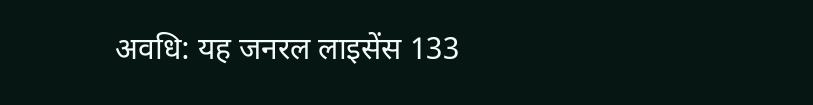अवधि: यह जनरल लाइसेंस 133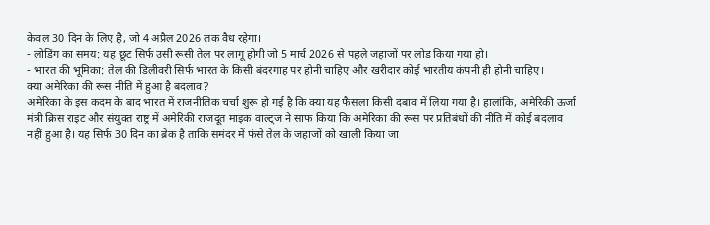केवल 30 दिन के लिए है, जो 4 अप्रैल 2026 तक वैध रहेगा।
- लोडिंग का समय: यह छूट सिर्फ उसी रूसी तेल पर लागू होगी जो 5 मार्च 2026 से पहले जहाजों पर लोड किया गया हो।
- भारत की भूमिका: तेल की डिलीवरी सिर्फ भारत के किसी बंदरगाह पर होनी चाहिए और खरीदार कोई भारतीय कंपनी ही होनी चाहिए।
क्या अमेरिका की रूस नीति में हुआ है बदलाव?
अमेरिका के इस कदम के बाद भारत में राजनीतिक चर्चा शुरू हो गई है कि क्या यह फैसला किसी दबाव में लिया गया है। हालांकि, अमेरिकी ऊर्जा मंत्री क्रिस राइट और संयुक्त राष्ट्र में अमेरिकी राजदूत माइक वाल्ट्ज ने साफ किया कि अमेरिका की रूस पर प्रतिबंधों की नीति में कोई बदलाव नहीं हुआ है। यह सिर्फ 30 दिन का ब्रेक है ताकि समंदर में फंसे तेल के जहाजों को खाली किया जा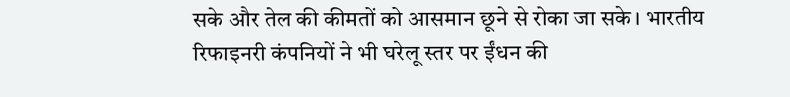सके और तेल की कीमतों को आसमान छूने से रोका जा सके। भारतीय रिफाइनरी कंपनियों ने भी घरेलू स्तर पर ईंधन की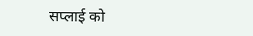सप्लाई को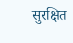सुरक्षित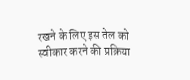रखने के लिए इस तेल को स्वीकार करने की प्रक्रिया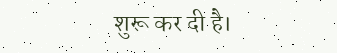शुरू कर दी है।